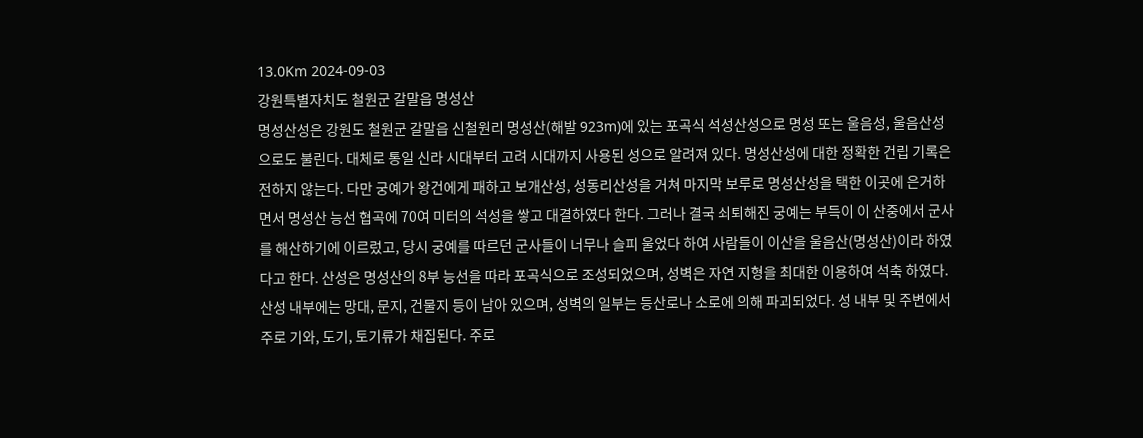13.0Km 2024-09-03
강원특별자치도 철원군 갈말읍 명성산
명성산성은 강원도 철원군 갈말읍 신철원리 명성산(해발 923m)에 있는 포곡식 석성산성으로 명성 또는 울음성, 울음산성으로도 불린다. 대체로 통일 신라 시대부터 고려 시대까지 사용된 성으로 알려져 있다. 명성산성에 대한 정확한 건립 기록은 전하지 않는다. 다만 궁예가 왕건에게 패하고 보개산성, 성동리산성을 거쳐 마지막 보루로 명성산성을 택한 이곳에 은거하면서 명성산 능선 협곡에 70여 미터의 석성을 쌓고 대결하였다 한다. 그러나 결국 쇠퇴해진 궁예는 부득이 이 산중에서 군사를 해산하기에 이르렀고, 당시 궁예를 따르던 군사들이 너무나 슬피 울었다 하여 사람들이 이산을 울음산(명성산)이라 하였다고 한다. 산성은 명성산의 8부 능선을 따라 포곡식으로 조성되었으며, 성벽은 자연 지형을 최대한 이용하여 석축 하였다. 산성 내부에는 망대, 문지, 건물지 등이 남아 있으며, 성벽의 일부는 등산로나 소로에 의해 파괴되었다. 성 내부 및 주변에서 주로 기와, 도기, 토기류가 채집된다. 주로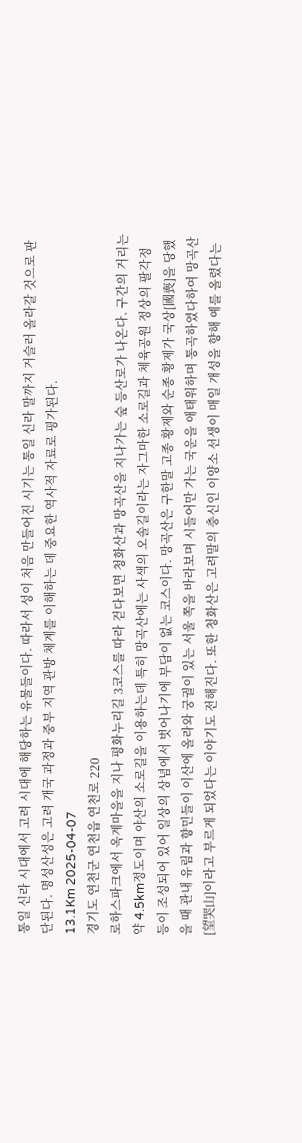통일 신라 시대에서 고려 시대에 해당하는 유물들이다. 따라서 성이 처음 만들어진 시기는 통일 신라 말까지 거슬러 올라갈 것으로 판단된다. 명성산성은 고려 개국 과정과 중부 지역 관방 체계를 이해하는 데 중요한 역사적 자료로 평가된다.
13.1Km 2025-04-07
경기도 연천군 연천읍 연천로 220
로하스파크에서 옥계마을을 지나 평화누리길 3코스를 따라 걷다보면 청화산과 망곡산을 지나가는 숲 등산로가 나온다. 구간의 거리는 약 4.5km정도이며 야산의 소로길을 이용하는데 특히 망곡산에는 사색의 오솔길이라는 자그마한 소로길과 체육공원 정상의 팔각정 등이 조성되어 있어 일상의 상념에서 벗어나기에 부담이 없는 코스이다. 망곡산은 구한말 고종 황제와 순종 황제가 국상[國喪]을 당했을 때 관내 유림과 향민들이 이산에 올라와 궁궐이 있는 서울 쪽을 바라보며 시들어만 가는 국운을 애태워하며 통곡하였다하여 망곡산[望哭山]이라고 부르게 되었다는 이야기도 전해진다. 또한 청화산은 고려말의 충신인 이양소 선생이 매일 개성을 향해 예를 올렸다는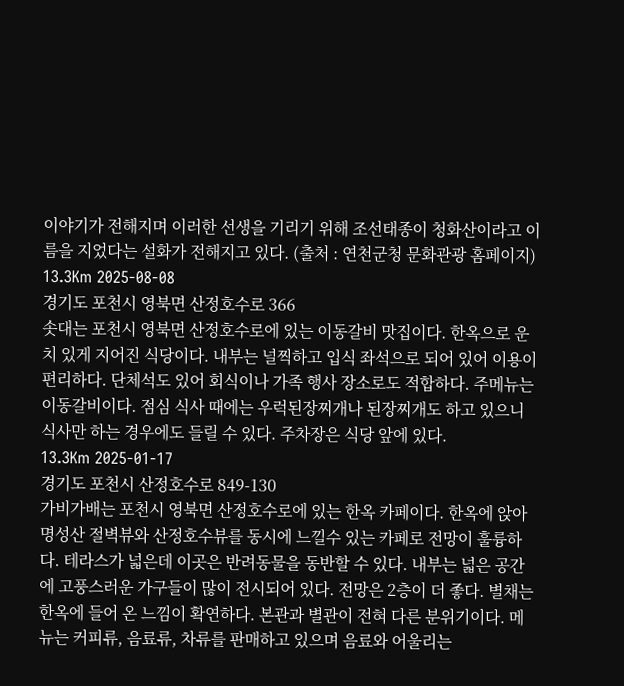이야기가 전해지며 이러한 선생을 기리기 위해 조선태종이 청화산이라고 이름을 지었다는 설화가 전해지고 있다. (출처 : 연천군청 문화관광 홈페이지)
13.3Km 2025-08-08
경기도 포천시 영북면 산정호수로 366
솟대는 포천시 영북면 산정호수로에 있는 이동갈비 맛집이다. 한옥으로 운치 있게 지어진 식당이다. 내부는 널찍하고 입식 좌석으로 되어 있어 이용이 편리하다. 단체석도 있어 회식이나 가족 행사 장소로도 적합하다. 주메뉴는 이동갈비이다. 점심 식사 때에는 우럭된장찌개나 된장찌개도 하고 있으니 식사만 하는 경우에도 들릴 수 있다. 주차장은 식당 앞에 있다.
13.3Km 2025-01-17
경기도 포천시 산정호수로 849-130
가비가배는 포천시 영북면 산정호수로에 있는 한옥 카페이다. 한옥에 앉아 명성산 절벽뷰와 산정호수뷰를 동시에 느낄수 있는 카페로 전망이 훌륭하다. 테라스가 넓은데 이곳은 반려동물을 동반할 수 있다. 내부는 넓은 공간에 고풍스러운 가구들이 많이 전시되어 있다. 전망은 2층이 더 좋다. 별채는 한옥에 들어 온 느낌이 확연하다. 본관과 별관이 전혀 다른 분위기이다. 메뉴는 커피류, 음료류, 차류를 판매하고 있으며 음료와 어울리는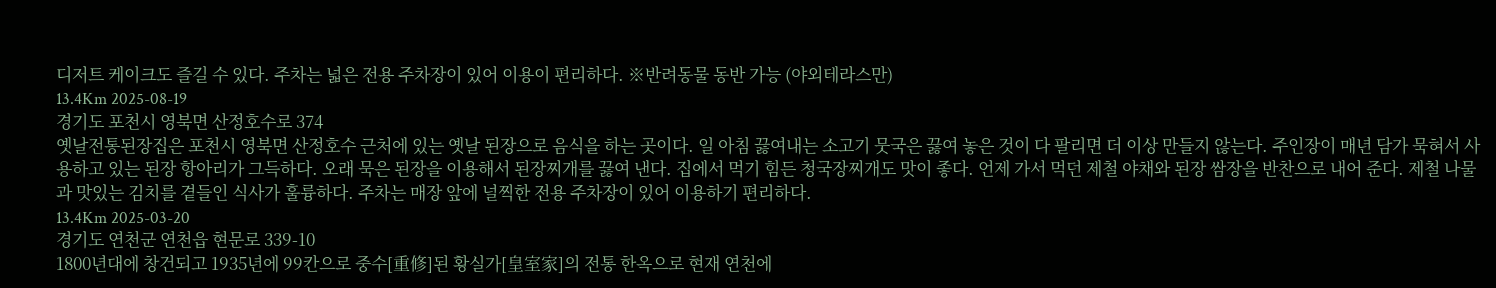디저트 케이크도 즐길 수 있다. 주차는 넓은 전용 주차장이 있어 이용이 편리하다. ※반려동물 동반 가능 (야외테라스만)
13.4Km 2025-08-19
경기도 포천시 영북면 산정호수로 374
옛날전통된장집은 포천시 영북면 산정호수 근처에 있는 옛날 된장으로 음식을 하는 곳이다. 일 아침 끓여내는 소고기 뭇국은 끓여 놓은 것이 다 팔리면 더 이상 만들지 않는다. 주인장이 매년 담가 묵혀서 사용하고 있는 된장 항아리가 그득하다. 오래 묵은 된장을 이용해서 된장찌개를 끓여 낸다. 집에서 먹기 힘든 청국장찌개도 맛이 좋다. 언제 가서 먹던 제철 야채와 된장 쌈장을 반찬으로 내어 준다. 제철 나물과 맛있는 김치를 곁들인 식사가 훌륭하다. 주차는 매장 앞에 널찍한 전용 주차장이 있어 이용하기 편리하다.
13.4Km 2025-03-20
경기도 연천군 연천읍 현문로 339-10
1800년대에 창건되고 1935년에 99칸으로 중수[重修]된 황실가[皇室家]의 전통 한옥으로 현재 연천에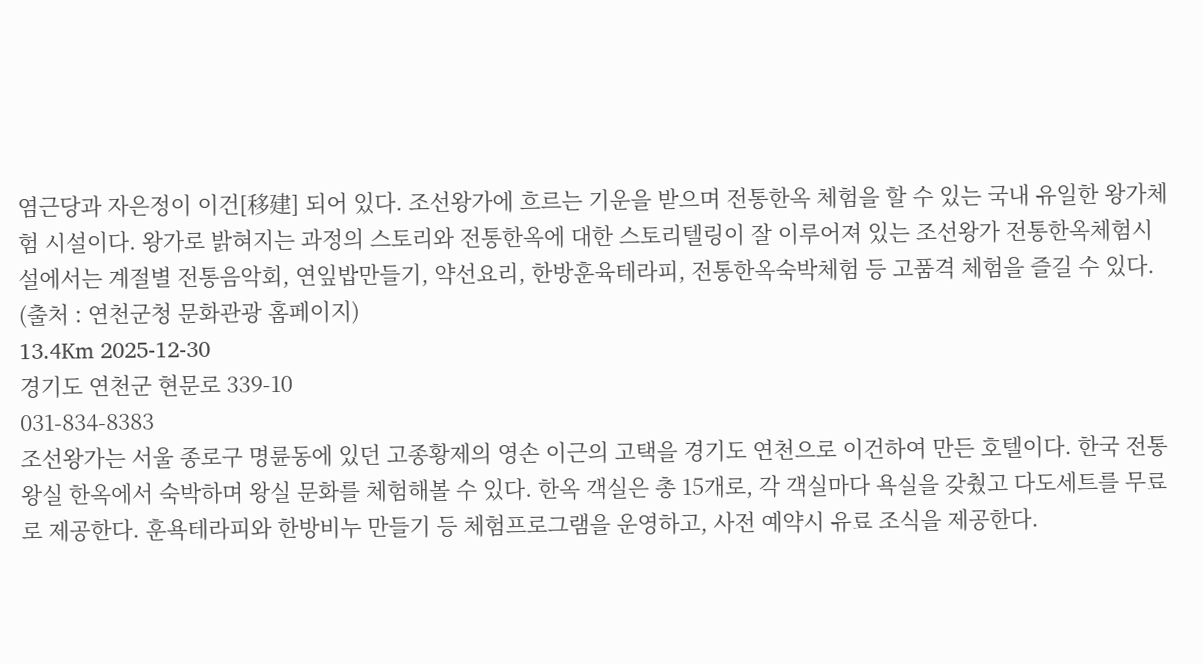염근당과 자은정이 이건[移建] 되어 있다. 조선왕가에 흐르는 기운을 받으며 전통한옥 체험을 할 수 있는 국내 유일한 왕가체험 시설이다. 왕가로 밝혀지는 과정의 스토리와 전통한옥에 대한 스토리텔링이 잘 이루어져 있는 조선왕가 전통한옥체험시설에서는 계절별 전통음악회, 연잎밥만들기, 약선요리, 한방훈육테라피, 전통한옥숙박체험 등 고품격 체험을 즐길 수 있다. (출처 : 연천군청 문화관광 홈페이지)
13.4Km 2025-12-30
경기도 연천군 현문로 339-10
031-834-8383
조선왕가는 서울 종로구 명륜동에 있던 고종황제의 영손 이근의 고택을 경기도 연천으로 이건하여 만든 호텔이다. 한국 전통 왕실 한옥에서 숙박하며 왕실 문화를 체험해볼 수 있다. 한옥 객실은 총 15개로, 각 객실마다 욕실을 갖췄고 다도세트를 무료로 제공한다. 훈욕테라피와 한방비누 만들기 등 체험프로그램을 운영하고, 사전 예약시 유료 조식을 제공한다.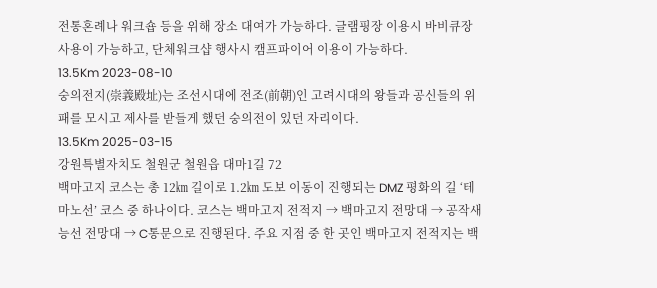전통혼례나 워크숍 등을 위해 장소 대여가 가능하다. 글램핑장 이용시 바비큐장 사용이 가능하고, 단체워크샵 행사시 캠프파이어 이용이 가능하다.
13.5Km 2023-08-10
숭의전지(崇義殿址)는 조선시대에 전조(前朝)인 고려시대의 왕들과 공신들의 위패를 모시고 제사를 받들게 했던 숭의전이 있던 자리이다.
13.5Km 2025-03-15
강원특별자치도 철원군 철원읍 대마1길 72
백마고지 코스는 총 12㎞ 길이로 1.2㎞ 도보 이동이 진행되는 DMZ 평화의 길 ‘테마노선’ 코스 중 하나이다. 코스는 백마고지 전적지 → 백마고지 전망대 → 공작새 능선 전망대 → C통문으로 진행된다. 주요 지점 중 한 곳인 백마고지 전적지는 백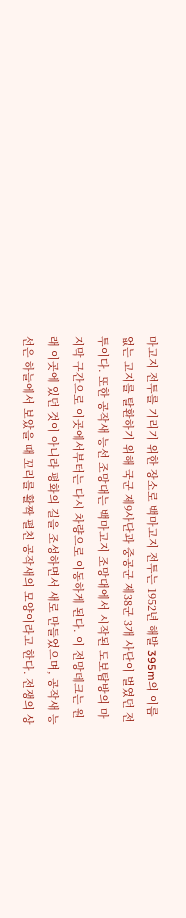마고지 전투를 기리기 위한 장소로 백마고지 전투는 1952년 해발 395m의 이름 없는 고지를 탈환하기 위해 국군 제9사단과 중공군 제38군 3개 사단이 벌였던 전투이다. 또한 공작새 능선 조망대는 백마고지 조망대에서 시작된 도보탐방의 마지막 구간으로 이곳에서부터는 다시 차량으로 이동하게 된다. 이 전망데크는 원래 이곳에 있던 것이 아니라 평화의 길을 조성하면서 새로 만들었으며, 공작새 능선은 하늘에서 보았을 때 꼬리를 활짝 펼친 공작새의 모양이라고 한다. 전쟁의 상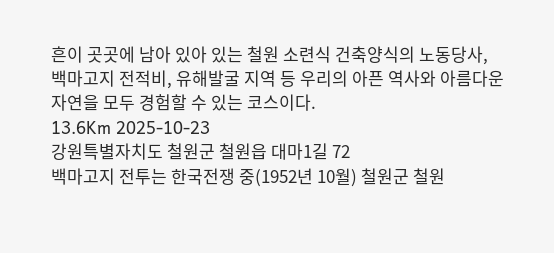흔이 곳곳에 남아 있아 있는 철원 소련식 건축양식의 노동당사, 백마고지 전적비, 유해발굴 지역 등 우리의 아픈 역사와 아름다운 자연을 모두 경험할 수 있는 코스이다.
13.6Km 2025-10-23
강원특별자치도 철원군 철원읍 대마1길 72
백마고지 전투는 한국전쟁 중(1952년 10월) 철원군 철원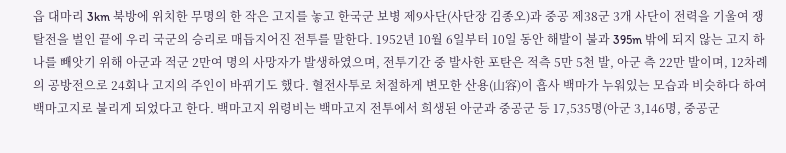읍 대마리 3km 북방에 위치한 무명의 한 작은 고지를 놓고 한국군 보병 제9사단(사단장 김종오)과 중공 제38군 3개 사단이 전력을 기울여 쟁탈전을 벌인 끝에 우리 국군의 승리로 매듭지어진 전투를 말한다. 1952년 10월 6일부터 10일 동안 해발이 불과 395m 밖에 되지 않는 고지 하나를 빼앗기 위해 아군과 적군 2만여 명의 사망자가 발생하였으며, 전투기간 중 발사한 포탄은 적측 5만 5천 발, 아군 측 22만 발이며, 12차례의 공방전으로 24회나 고지의 주인이 바뀌기도 했다. 혈전사투로 처절하게 변모한 산용(山容)이 흡사 백마가 누워있는 모습과 비슷하다 하여 백마고지로 불리게 되었다고 한다. 백마고지 위령비는 백마고지 전투에서 희생된 아군과 중공군 등 17,535명(아군 3,146명, 중공군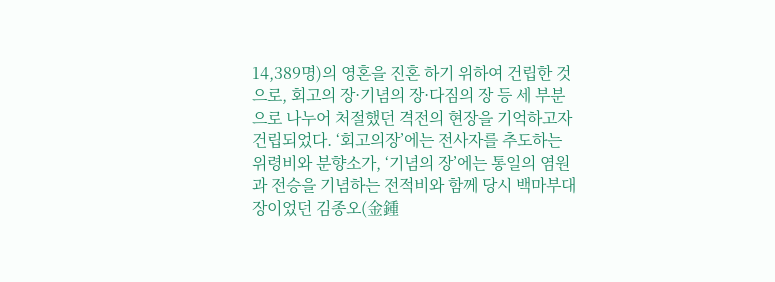14,389명)의 영혼을 진혼 하기 위하여 건립한 것으로, 회고의 장·기념의 장·다짐의 장 등 세 부분으로 나누어 처절했던 격전의 현장을 기억하고자 건립되었다. ‘회고의장’에는 전사자를 추도하는 위령비와 분향소가, ‘기념의 장’에는 통일의 염원과 전승을 기념하는 전적비와 함께 당시 백마부대장이었던 김종오(金鍾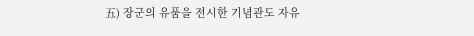五) 장군의 유품을 전시한 기념관도 자유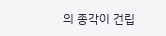의 종각이 건립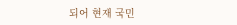되어 현재 국민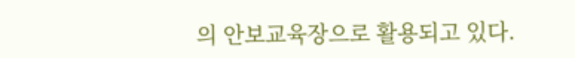의 안보교육장으로 활용되고 있다.